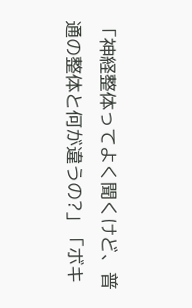「神経整体ってよく聞くけど、普通の整体と何が違うの?」「ボキ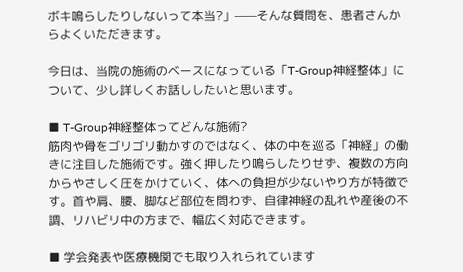ボキ鳴らしたりしないって本当?」——そんな質問を、患者さんからよくいただきます。

今日は、当院の施術のベースになっている「T-Group神経整体」について、少し詳しくお話ししたいと思います。

■ T-Group神経整体ってどんな施術?
筋肉や骨をゴリゴリ動かすのではなく、体の中を巡る「神経」の働きに注目した施術です。強く押したり鳴らしたりせず、複数の方向からやさしく圧をかけていく、体への負担が少ないやり方が特徴です。首や肩、腰、脚など部位を問わず、自律神経の乱れや産後の不調、リハビリ中の方まで、幅広く対応できます。

■ 学会発表や医療機関でも取り入れられています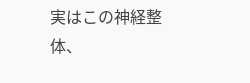実はこの神経整体、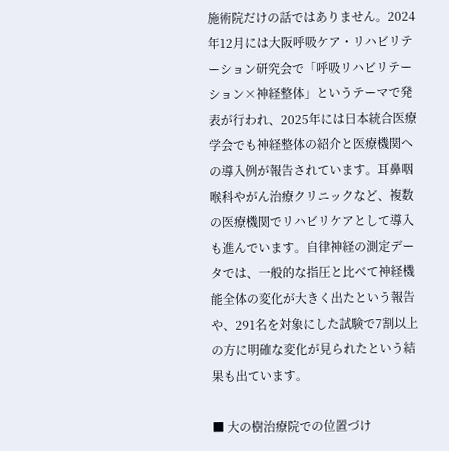施術院だけの話ではありません。2024年12月には大阪呼吸ケア・リハビリテーション研究会で「呼吸リハビリテーション×神経整体」というテーマで発表が行われ、2025年には日本統合医療学会でも神経整体の紹介と医療機関への導入例が報告されています。耳鼻咽喉科やがん治療クリニックなど、複数の医療機関でリハビリケアとして導入も進んでいます。自律神経の測定データでは、一般的な指圧と比べて神経機能全体の変化が大きく出たという報告や、291名を対象にした試験で7割以上の方に明確な変化が見られたという結果も出ています。

■ 大の樹治療院での位置づけ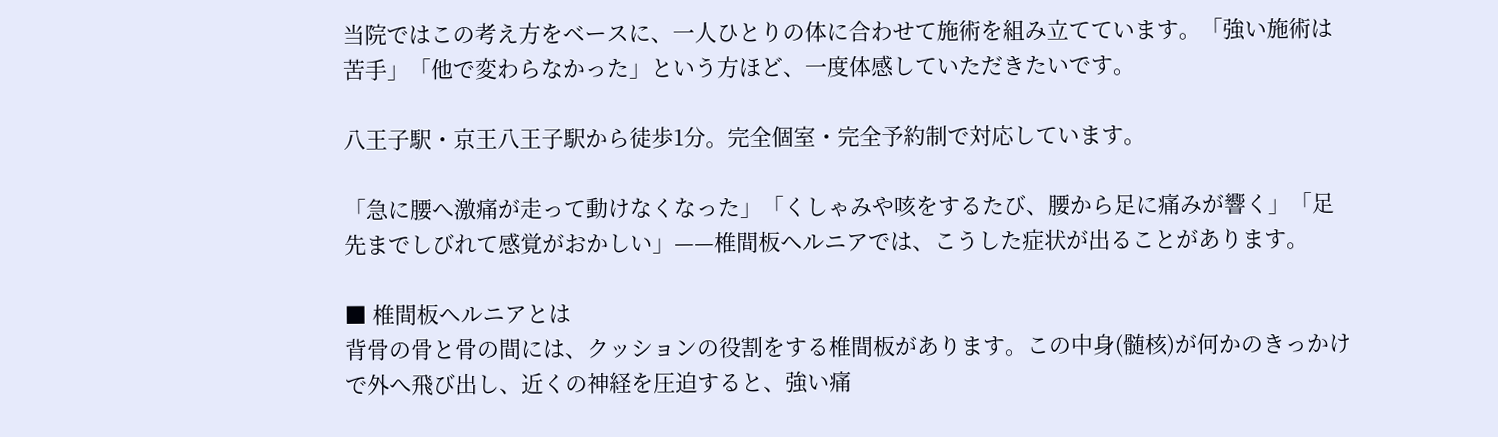当院ではこの考え方をベースに、一人ひとりの体に合わせて施術を組み立てています。「強い施術は苦手」「他で変わらなかった」という方ほど、一度体感していただきたいです。

八王子駅・京王八王子駅から徒歩1分。完全個室・完全予約制で対応しています。

「急に腰へ激痛が走って動けなくなった」「くしゃみや咳をするたび、腰から足に痛みが響く」「足先までしびれて感覚がおかしい」——椎間板ヘルニアでは、こうした症状が出ることがあります。

■ 椎間板ヘルニアとは
背骨の骨と骨の間には、クッションの役割をする椎間板があります。この中身(髄核)が何かのきっかけで外へ飛び出し、近くの神経を圧迫すると、強い痛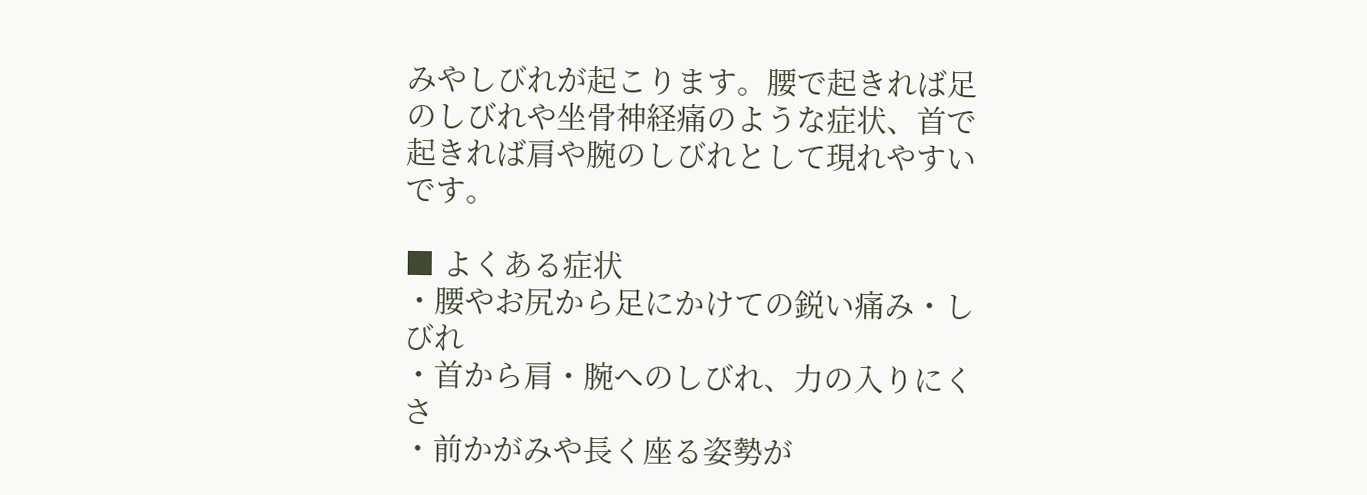みやしびれが起こります。腰で起きれば足のしびれや坐骨神経痛のような症状、首で起きれば肩や腕のしびれとして現れやすいです。

■ よくある症状
・腰やお尻から足にかけての鋭い痛み・しびれ
・首から肩・腕へのしびれ、力の入りにくさ
・前かがみや長く座る姿勢が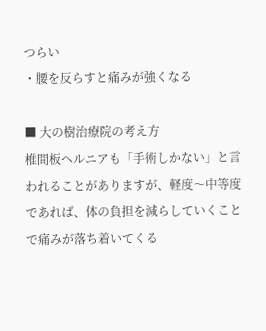つらい
・腰を反らすと痛みが強くなる

■ 大の樹治療院の考え方
椎間板ヘルニアも「手術しかない」と言われることがありますが、軽度〜中等度であれば、体の負担を減らしていくことで痛みが落ち着いてくる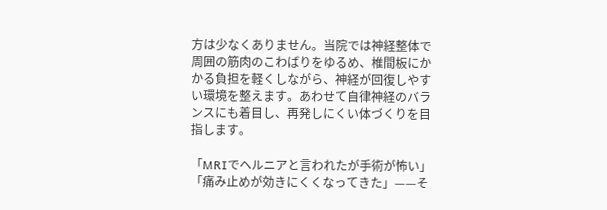方は少なくありません。当院では神経整体で周囲の筋肉のこわばりをゆるめ、椎間板にかかる負担を軽くしながら、神経が回復しやすい環境を整えます。あわせて自律神経のバランスにも着目し、再発しにくい体づくりを目指します。

「MRIでヘルニアと言われたが手術が怖い」「痛み止めが効きにくくなってきた」——そ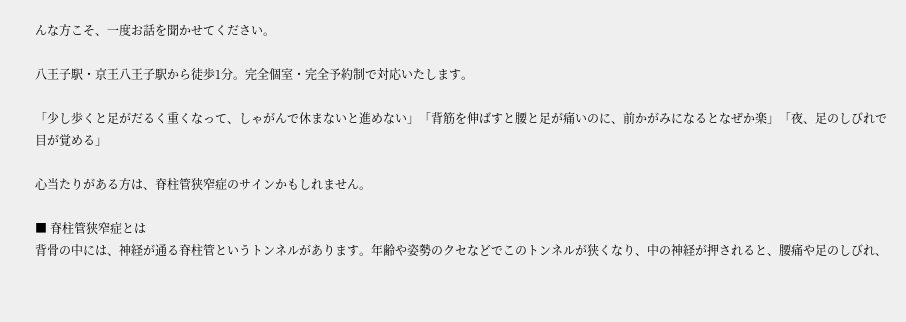んな方こそ、一度お話を聞かせてください。

八王子駅・京王八王子駅から徒歩1分。完全個室・完全予約制で対応いたします。

「少し歩くと足がだるく重くなって、しゃがんで休まないと進めない」「背筋を伸ばすと腰と足が痛いのに、前かがみになるとなぜか楽」「夜、足のしびれで目が覚める」

心当たりがある方は、脊柱管狭窄症のサインかもしれません。

■ 脊柱管狭窄症とは
背骨の中には、神経が通る脊柱管というトンネルがあります。年齢や姿勢のクセなどでこのトンネルが狭くなり、中の神経が押されると、腰痛や足のしびれ、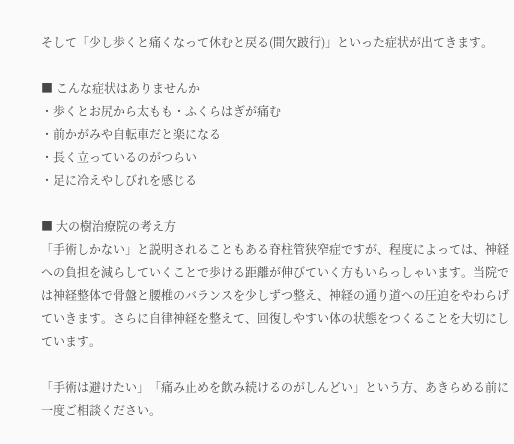そして「少し歩くと痛くなって休むと戻る(間欠跛行)」といった症状が出てきます。

■ こんな症状はありませんか
・歩くとお尻から太もも・ふくらはぎが痛む
・前かがみや自転車だと楽になる
・長く立っているのがつらい
・足に冷えやしびれを感じる

■ 大の樹治療院の考え方
「手術しかない」と説明されることもある脊柱管狭窄症ですが、程度によっては、神経への負担を減らしていくことで歩ける距離が伸びていく方もいらっしゃいます。当院では神経整体で骨盤と腰椎のバランスを少しずつ整え、神経の通り道への圧迫をやわらげていきます。さらに自律神経を整えて、回復しやすい体の状態をつくることを大切にしています。

「手術は避けたい」「痛み止めを飲み続けるのがしんどい」という方、あきらめる前に一度ご相談ください。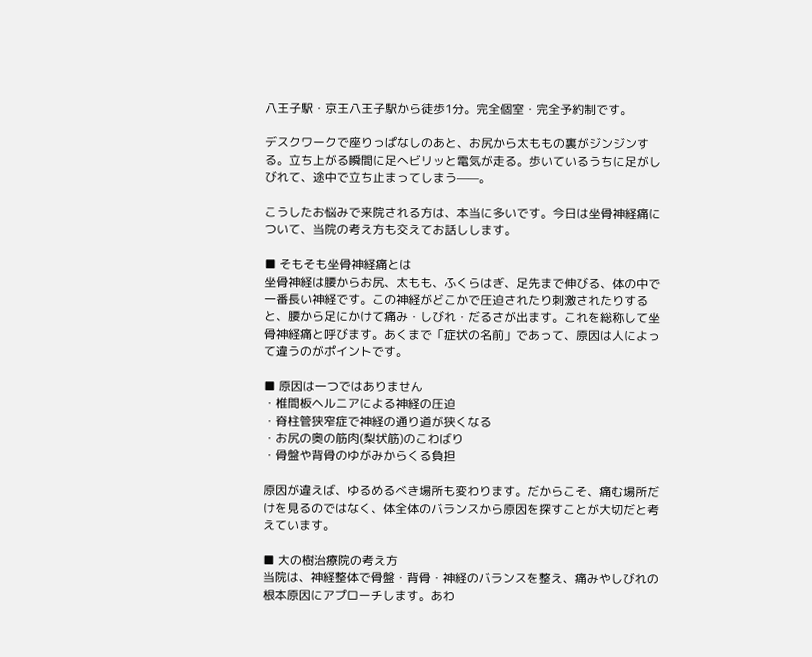八王子駅・京王八王子駅から徒歩1分。完全個室・完全予約制です。

デスクワークで座りっぱなしのあと、お尻から太ももの裏がジンジンする。立ち上がる瞬間に足へビリッと電気が走る。歩いているうちに足がしびれて、途中で立ち止まってしまう——。

こうしたお悩みで来院される方は、本当に多いです。今日は坐骨神経痛について、当院の考え方も交えてお話しします。

■ そもそも坐骨神経痛とは
坐骨神経は腰からお尻、太もも、ふくらはぎ、足先まで伸びる、体の中で一番長い神経です。この神経がどこかで圧迫されたり刺激されたりすると、腰から足にかけて痛み・しびれ・だるさが出ます。これを総称して坐骨神経痛と呼びます。あくまで「症状の名前」であって、原因は人によって違うのがポイントです。

■ 原因は一つではありません
・椎間板ヘルニアによる神経の圧迫
・脊柱管狭窄症で神経の通り道が狭くなる
・お尻の奥の筋肉(梨状筋)のこわばり
・骨盤や背骨のゆがみからくる負担

原因が違えば、ゆるめるべき場所も変わります。だからこそ、痛む場所だけを見るのではなく、体全体のバランスから原因を探すことが大切だと考えています。

■ 大の樹治療院の考え方
当院は、神経整体で骨盤・背骨・神経のバランスを整え、痛みやしびれの根本原因にアプローチします。あわ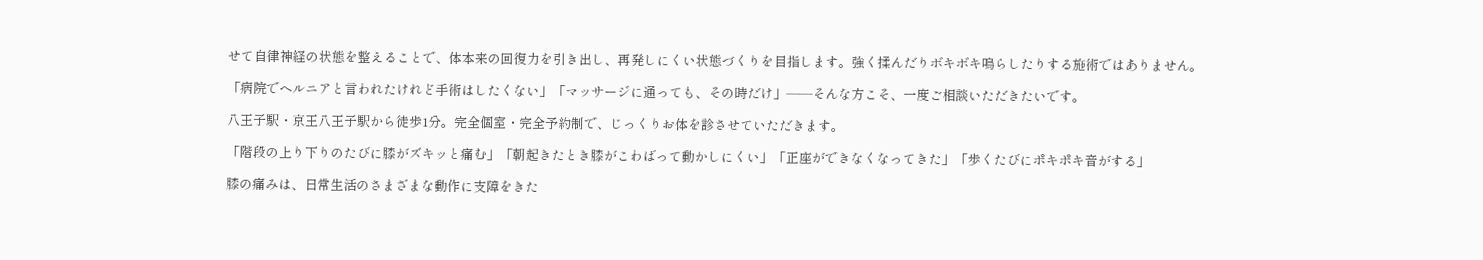せて自律神経の状態を整えることで、体本来の回復力を引き出し、再発しにくい状態づくりを目指します。強く揉んだりボキボキ鳴らしたりする施術ではありません。

「病院でヘルニアと言われたけれど手術はしたくない」「マッサージに通っても、その時だけ」——そんな方こそ、一度ご相談いただきたいです。

八王子駅・京王八王子駅から徒歩1分。完全個室・完全予約制で、じっくりお体を診させていただきます。

「階段の上り下りのたびに膝がズキッと痛む」「朝起きたとき膝がこわばって動かしにくい」「正座ができなくなってきた」「歩くたびにポキポキ音がする」

膝の痛みは、日常生活のさまざまな動作に支障をきた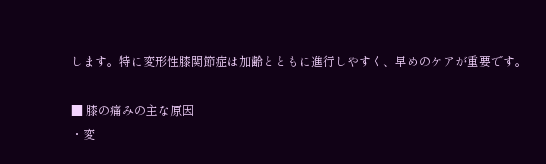します。特に変形性膝関節症は加齢とともに進行しやすく、早めのケアが重要です。

■ 膝の痛みの主な原因
・変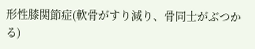形性膝関節症(軟骨がすり減り、骨同士がぶつかる)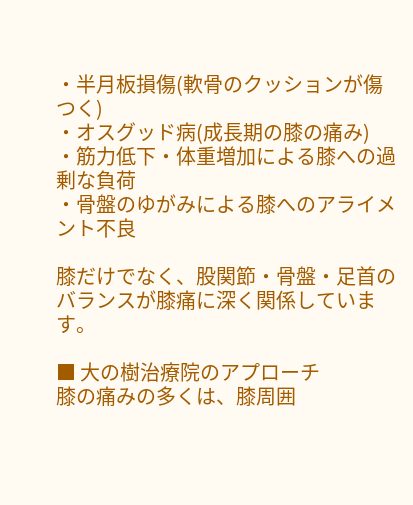・半月板損傷(軟骨のクッションが傷つく)
・オスグッド病(成長期の膝の痛み)
・筋力低下・体重増加による膝への過剰な負荷
・骨盤のゆがみによる膝へのアライメント不良

膝だけでなく、股関節・骨盤・足首のバランスが膝痛に深く関係しています。

■ 大の樹治療院のアプローチ
膝の痛みの多くは、膝周囲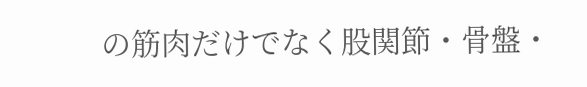の筋肉だけでなく股関節・骨盤・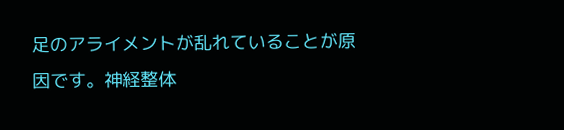足のアライメントが乱れていることが原因です。神経整体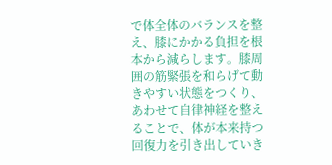で体全体のバランスを整え、膝にかかる負担を根本から減らします。膝周囲の筋緊張を和らげて動きやすい状態をつくり、あわせて自律神経を整えることで、体が本来持つ回復力を引き出していき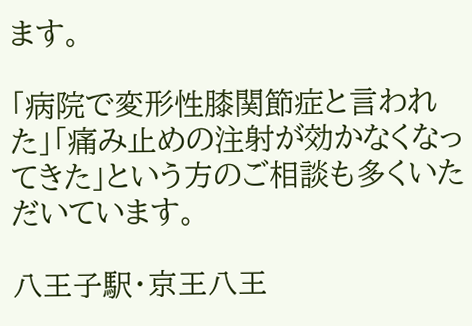ます。

「病院で変形性膝関節症と言われた」「痛み止めの注射が効かなくなってきた」という方のご相談も多くいただいています。

八王子駅・京王八王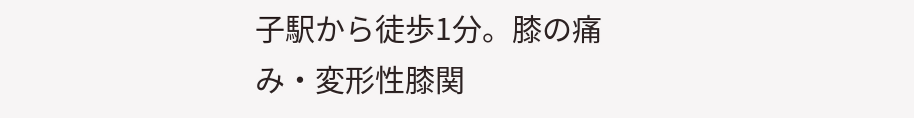子駅から徒歩1分。膝の痛み・変形性膝関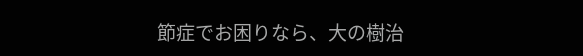節症でお困りなら、大の樹治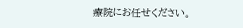療院にお任せください。